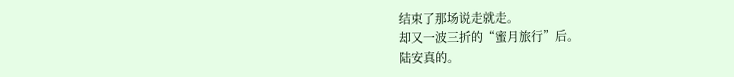结束了那场说走就走。
却又一波三折的“蜜月旅行”后。
陆安真的。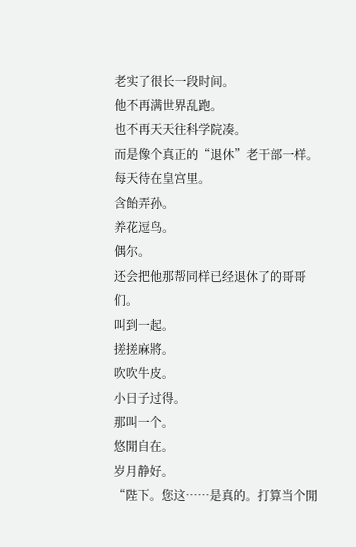老实了很长一段时间。
他不再满世界乱跑。
也不再天天往科学院凑。
而是像个真正的“退休”老干部一样。
每天待在皇宫里。
含飴弄孙。
养花逗鸟。
偶尔。
还会把他那帮同样已经退休了的哥哥们。
叫到一起。
搓搓麻將。
吹吹牛皮。
小日子过得。
那叫一个。
悠閒自在。
岁月静好。
“陛下。您这……是真的。打算当个閒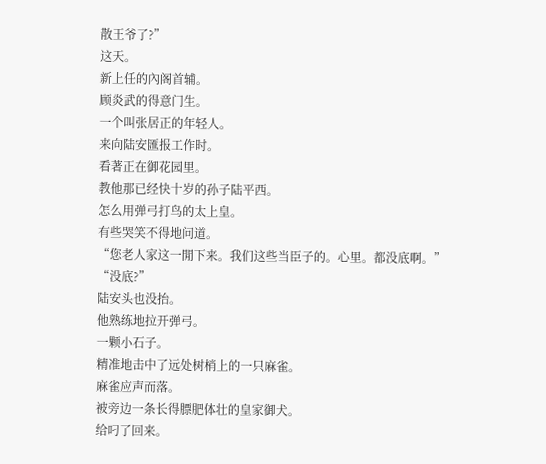散王爷了?”
这天。
新上任的內阁首辅。
顾炎武的得意门生。
一个叫张居正的年轻人。
来向陆安匯报工作时。
看著正在御花园里。
教他那已经快十岁的孙子陆平西。
怎么用弹弓打鸟的太上皇。
有些哭笑不得地问道。
“您老人家这一閒下来。我们这些当臣子的。心里。都没底啊。”
“没底?”
陆安头也没抬。
他熟练地拉开弹弓。
一颗小石子。
精准地击中了远处树梢上的一只麻雀。
麻雀应声而落。
被旁边一条长得膘肥体壮的皇家御犬。
给叼了回来。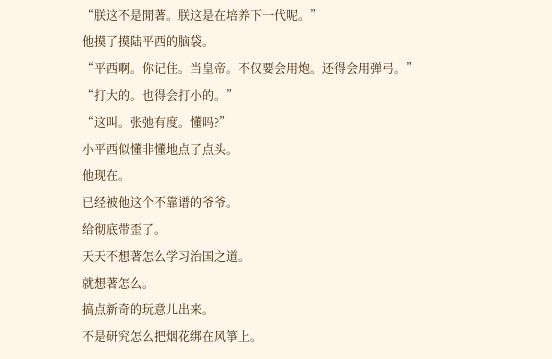“朕这不是閒著。朕这是在培养下一代呢。”
他摸了摸陆平西的脑袋。
“平西啊。你记住。当皇帝。不仅要会用炮。还得会用弹弓。”
“打大的。也得会打小的。”
“这叫。张弛有度。懂吗?”
小平西似懂非懂地点了点头。
他现在。
已经被他这个不靠谱的爷爷。
给彻底带歪了。
天天不想著怎么学习治国之道。
就想著怎么。
搞点新奇的玩意儿出来。
不是研究怎么把烟花绑在风箏上。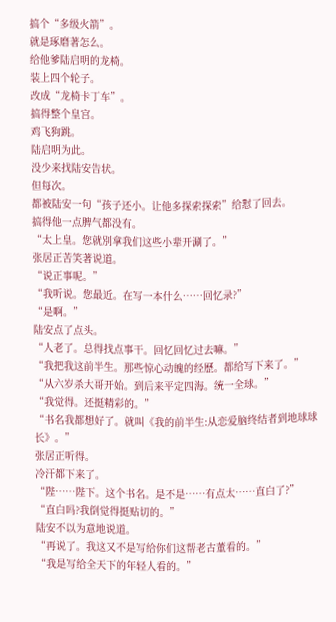搞个“多级火箭”。
就是琢磨著怎么。
给他爹陆启明的龙椅。
装上四个轮子。
改成“龙椅卡丁车”。
搞得整个皇宫。
鸡飞狗跳。
陆启明为此。
没少来找陆安告状。
但每次。
都被陆安一句“孩子还小。让他多探索探索”给懟了回去。
搞得他一点脾气都没有。
“太上皇。您就別拿我们这些小辈开涮了。”
张居正苦笑著说道。
“说正事呢。”
“我听说。您最近。在写一本什么……回忆录?”
“是啊。”
陆安点了点头。
“人老了。总得找点事干。回忆回忆过去嘛。”
“我把我这前半生。那些惊心动魄的经歷。都给写下来了。”
“从六岁杀大哥开始。到后来平定四海。统一全球。”
“我觉得。还挺精彩的。”
“书名我都想好了。就叫《我的前半生:从恋爱脑终结者到地球球长》。”
张居正听得。
冷汗都下来了。
“陛……陛下。这个书名。是不是……有点太……直白了?”
“直白吗?我倒觉得挺贴切的。”
陆安不以为意地说道。
“再说了。我这又不是写给你们这帮老古董看的。”
“我是写给全天下的年轻人看的。”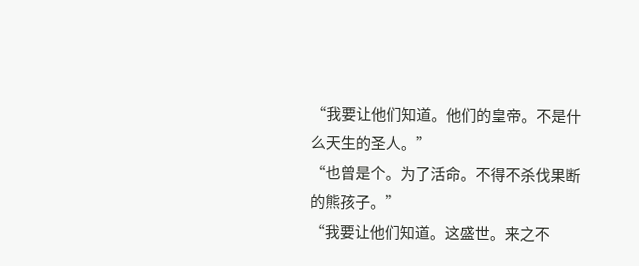“我要让他们知道。他们的皇帝。不是什么天生的圣人。”
“也曾是个。为了活命。不得不杀伐果断的熊孩子。”
“我要让他们知道。这盛世。来之不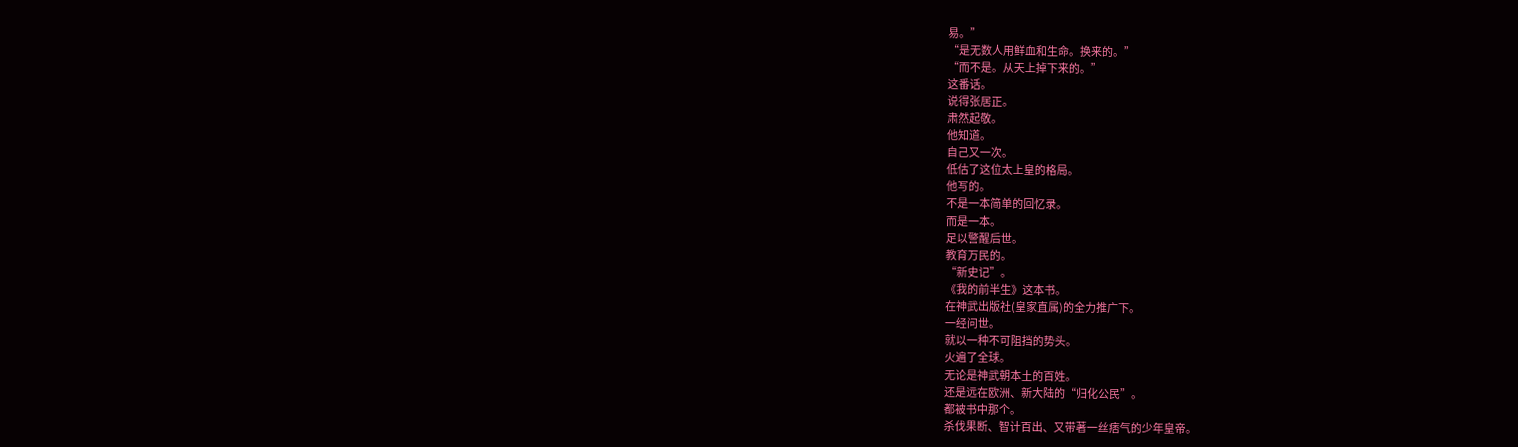易。”
“是无数人用鲜血和生命。换来的。”
“而不是。从天上掉下来的。”
这番话。
说得张居正。
肃然起敬。
他知道。
自己又一次。
低估了这位太上皇的格局。
他写的。
不是一本简单的回忆录。
而是一本。
足以警醒后世。
教育万民的。
“新史记”。
《我的前半生》这本书。
在神武出版社(皇家直属)的全力推广下。
一经问世。
就以一种不可阻挡的势头。
火遍了全球。
无论是神武朝本土的百姓。
还是远在欧洲、新大陆的“归化公民”。
都被书中那个。
杀伐果断、智计百出、又带著一丝痞气的少年皇帝。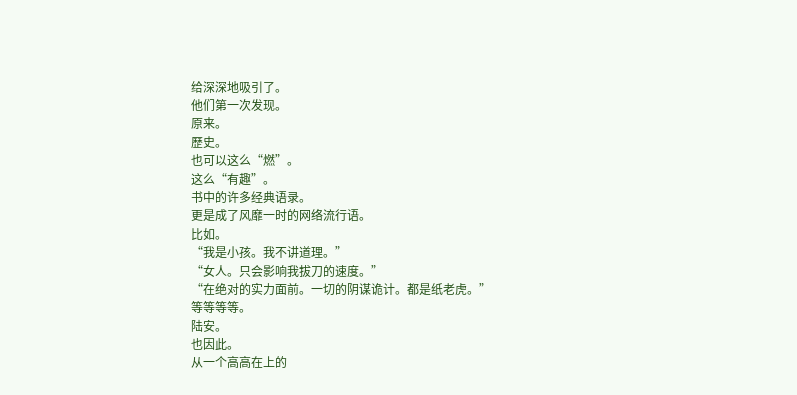给深深地吸引了。
他们第一次发现。
原来。
歷史。
也可以这么“燃”。
这么“有趣”。
书中的许多经典语录。
更是成了风靡一时的网络流行语。
比如。
“我是小孩。我不讲道理。”
“女人。只会影响我拔刀的速度。”
“在绝对的实力面前。一切的阴谋诡计。都是纸老虎。”
等等等等。
陆安。
也因此。
从一个高高在上的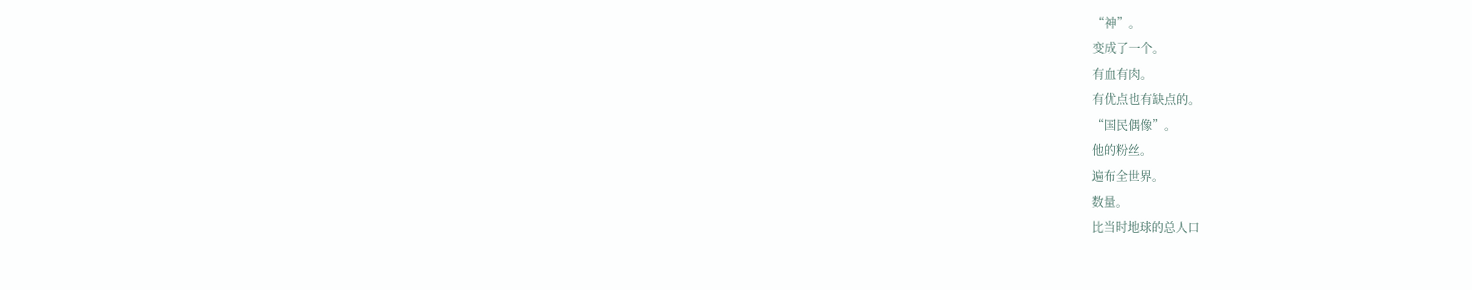“神”。
变成了一个。
有血有肉。
有优点也有缺点的。
“国民偶像”。
他的粉丝。
遍布全世界。
数量。
比当时地球的总人口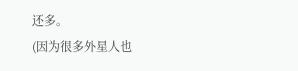还多。
(因为很多外星人也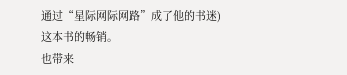通过“星际网际网路”成了他的书迷)
这本书的畅销。
也带来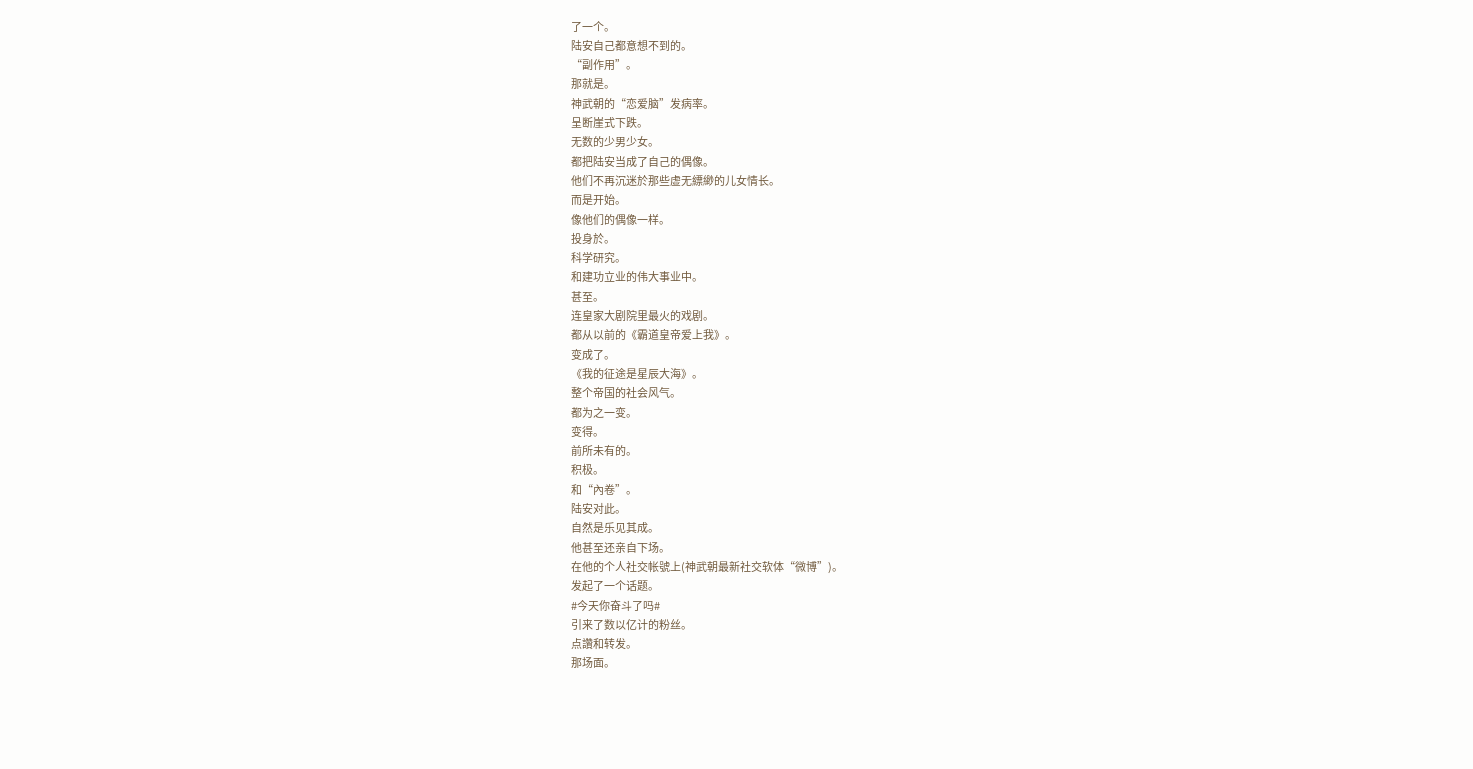了一个。
陆安自己都意想不到的。
“副作用”。
那就是。
神武朝的“恋爱脑”发病率。
呈断崖式下跌。
无数的少男少女。
都把陆安当成了自己的偶像。
他们不再沉迷於那些虚无縹緲的儿女情长。
而是开始。
像他们的偶像一样。
投身於。
科学研究。
和建功立业的伟大事业中。
甚至。
连皇家大剧院里最火的戏剧。
都从以前的《霸道皇帝爱上我》。
变成了。
《我的征途是星辰大海》。
整个帝国的社会风气。
都为之一变。
变得。
前所未有的。
积极。
和“內卷”。
陆安对此。
自然是乐见其成。
他甚至还亲自下场。
在他的个人社交帐號上(神武朝最新社交软体“微博”)。
发起了一个话题。
#今天你奋斗了吗#
引来了数以亿计的粉丝。
点讚和转发。
那场面。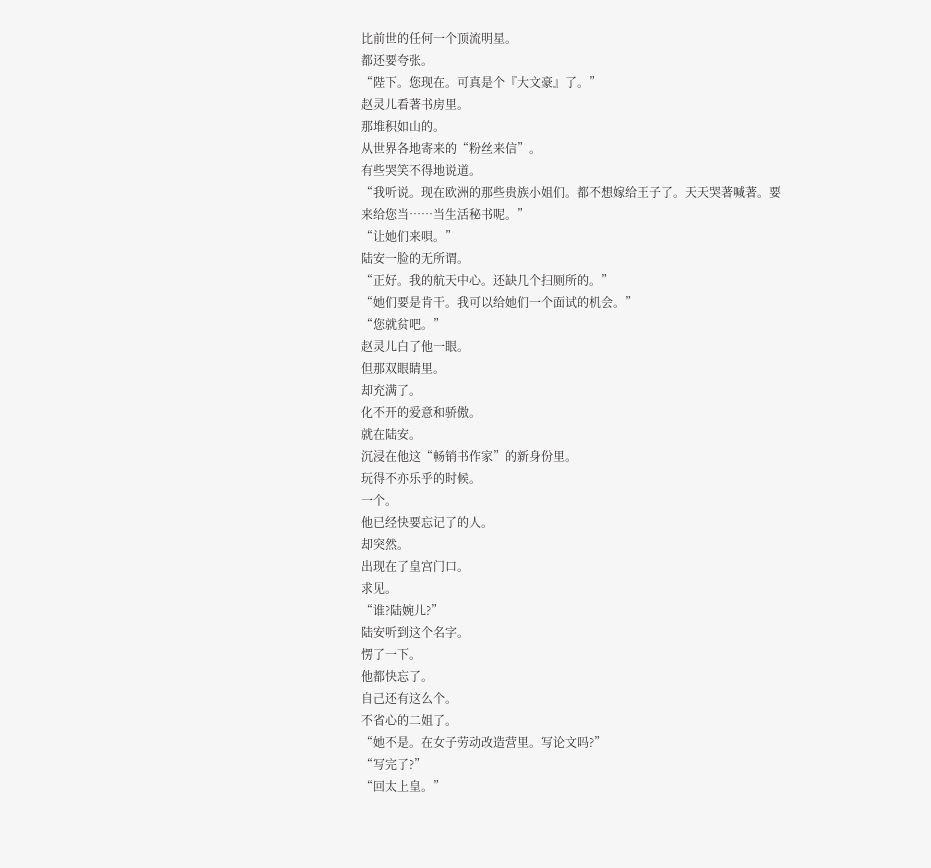比前世的任何一个顶流明星。
都还要夸张。
“陛下。您现在。可真是个『大文豪』了。”
赵灵儿看著书房里。
那堆积如山的。
从世界各地寄来的“粉丝来信”。
有些哭笑不得地说道。
“我听说。现在欧洲的那些贵族小姐们。都不想嫁给王子了。天天哭著喊著。要来给您当……当生活秘书呢。”
“让她们来唄。”
陆安一脸的无所谓。
“正好。我的航天中心。还缺几个扫厕所的。”
“她们要是肯干。我可以给她们一个面试的机会。”
“您就贫吧。”
赵灵儿白了他一眼。
但那双眼睛里。
却充满了。
化不开的爱意和骄傲。
就在陆安。
沉浸在他这“畅销书作家”的新身份里。
玩得不亦乐乎的时候。
一个。
他已经快要忘记了的人。
却突然。
出现在了皇宫门口。
求见。
“谁?陆婉儿?”
陆安听到这个名字。
愣了一下。
他都快忘了。
自己还有这么个。
不省心的二姐了。
“她不是。在女子劳动改造营里。写论文吗?”
“写完了?”
“回太上皇。”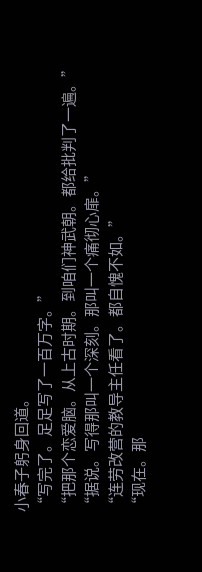小春子躬身回道。
“写完了。足足写了一百万字。”
“把那个恋爱脑。从上古时期。到咱们神武朝。都给批判了一遍。”
“据说。写得那叫一个深刻。那叫一个痛彻心扉。”
“连劳改营的教导主任看了。都自愧不如。”
“现在。那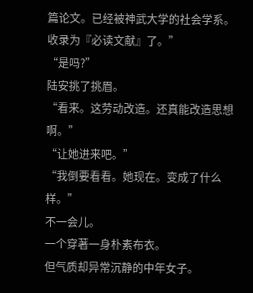篇论文。已经被神武大学的社会学系。收录为『必读文献』了。”
“是吗?”
陆安挑了挑眉。
“看来。这劳动改造。还真能改造思想啊。”
“让她进来吧。”
“我倒要看看。她现在。变成了什么样。”
不一会儿。
一个穿著一身朴素布衣。
但气质却异常沉静的中年女子。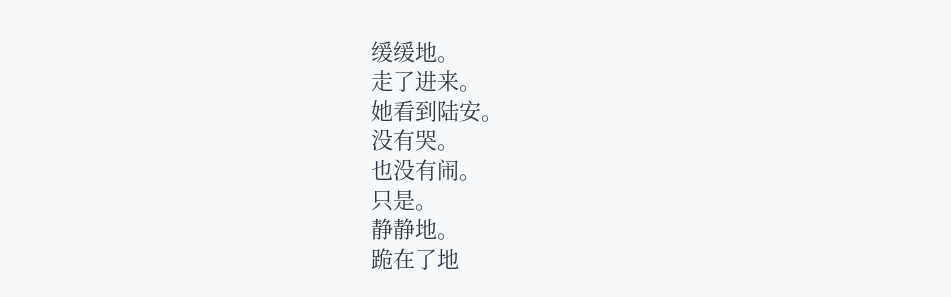缓缓地。
走了进来。
她看到陆安。
没有哭。
也没有闹。
只是。
静静地。
跪在了地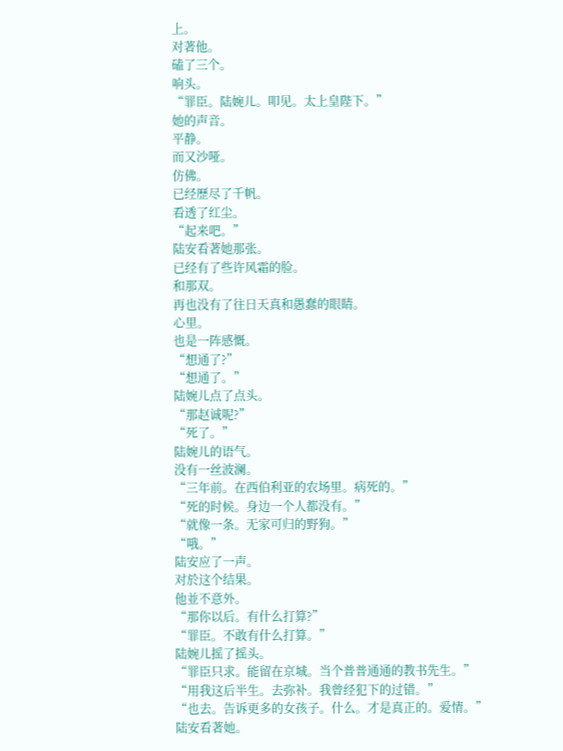上。
对著他。
磕了三个。
响头。
“罪臣。陆婉儿。叩见。太上皇陛下。”
她的声音。
平静。
而又沙哑。
仿佛。
已经歷尽了千帆。
看透了红尘。
“起来吧。”
陆安看著她那张。
已经有了些许风霜的脸。
和那双。
再也没有了往日天真和愚蠢的眼睛。
心里。
也是一阵感慨。
“想通了?”
“想通了。”
陆婉儿点了点头。
“那赵诚呢?”
“死了。”
陆婉儿的语气。
没有一丝波澜。
“三年前。在西伯利亚的农场里。病死的。”
“死的时候。身边一个人都没有。”
“就像一条。无家可归的野狗。”
“哦。”
陆安应了一声。
对於这个结果。
他並不意外。
“那你以后。有什么打算?”
“罪臣。不敢有什么打算。”
陆婉儿摇了摇头。
“罪臣只求。能留在京城。当个普普通通的教书先生。”
“用我这后半生。去弥补。我曾经犯下的过错。”
“也去。告诉更多的女孩子。什么。才是真正的。爱情。”
陆安看著她。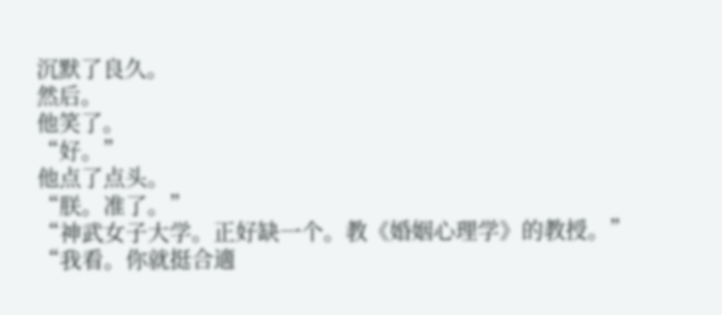沉默了良久。
然后。
他笑了。
“好。”
他点了点头。
“朕。准了。”
“神武女子大学。正好缺一个。教《婚姻心理学》的教授。”
“我看。你就挺合適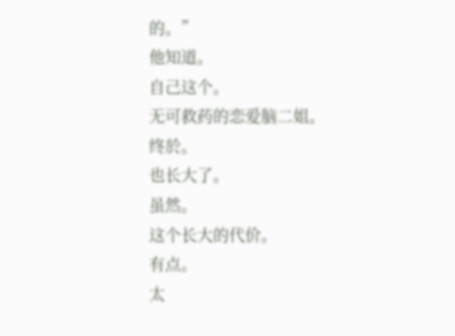的。”
他知道。
自己这个。
无可救药的恋爱脑二姐。
终於。
也长大了。
虽然。
这个长大的代价。
有点。
太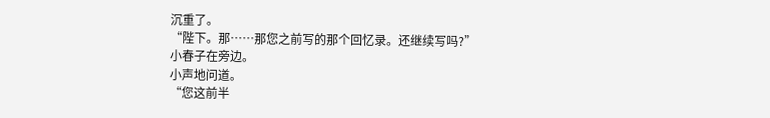沉重了。
“陛下。那……那您之前写的那个回忆录。还继续写吗?”
小春子在旁边。
小声地问道。
“您这前半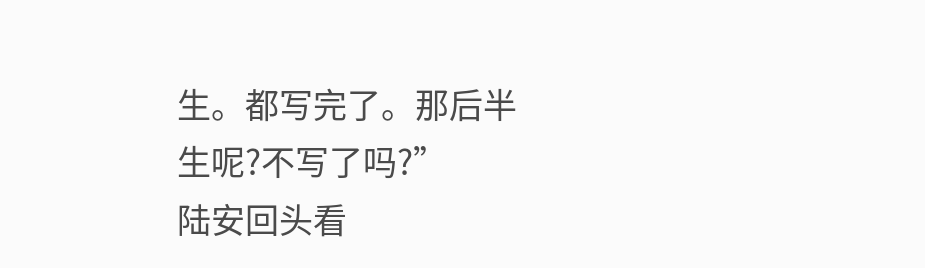生。都写完了。那后半生呢?不写了吗?”
陆安回头看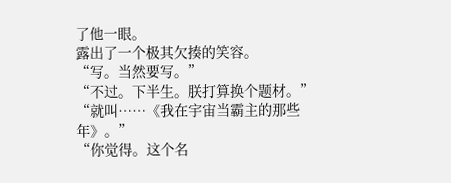了他一眼。
露出了一个极其欠揍的笑容。
“写。当然要写。”
“不过。下半生。朕打算换个题材。”
“就叫……《我在宇宙当霸主的那些年》。”
“你觉得。这个名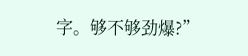字。够不够劲爆?”